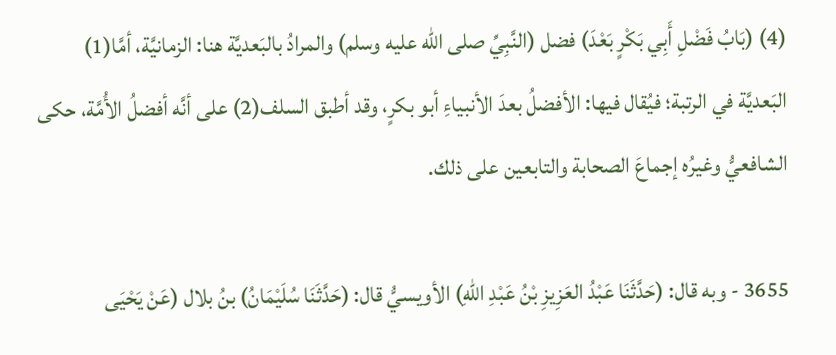(4) (بَابُ فَضْلِ أَبِي بَكْرٍ بَعْدَ) فضل (النَّبِيِّ صلى الله عليه وسلم) والمرادُ بالبَعديَّة هنا: الزمانيَّة، أمَّا(1) البَعديَّة في الرتبة؛ فيُقال فيها: الأفضلُ بعدَ الأنبياءِ أبو بكرٍ، وقد أطبق السلف(2) على أنَّه أفضلُ الأُمَّة، حكى الشافعيُّ وغيرُه إجماعَ الصحابة والتابعين على ذلك.

3655 - وبه قال: (حَدَّثَنَا عَبْدُ العَزِيزِ بْنُ عَبْدِ اللهِ) الأويسيُّ قال: (حَدَّثَنَا سُلَيْمَانُ) بنُ بلال (عَنْ يَحْيَى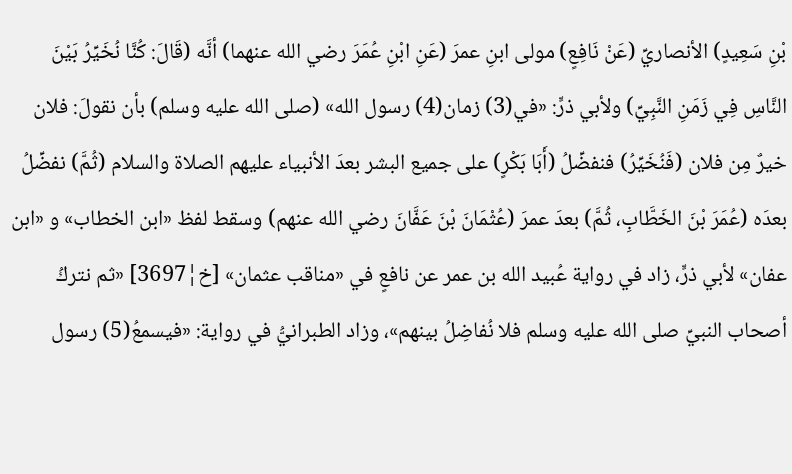بْنِ سَعِيدٍ) الأنصاريِّ (عَنْ نَافِعٍ) مولى ابنِ عمرَ (عَنِ ابْنِ عُمَرَ رضي الله عنهما) أنَّه (قَالَ: كُنَّا نُخَيِّرُ بَيْنَ النَّاسِ فِي زَمَنِ النَّبِيِّ) ولأبي ذرٍّ: «في(3) زمان(4) رسول الله» (صلى الله عليه وسلم) بأن نقولَ: فلان خيرٌ مِن فلان (فَنُخَيِّرُ) فنفضِّلُ (أَبَا بَكْرٍ) على جميع البشر بعدَ الأنبياء عليهم الصلاة والسلام (ثُمَّ) نفضِّلُ بعدَه (عُمَرَ بْنَ الخَطَّابِ، ثُمَّ) بعدَ عمرَ (عُثْمَانَ بْنَ عَفَّانَ رضي الله عنهم) وسقط لفظ «ابن الخطاب» و «ابن عفان» لأبي ذرٍّ، زاد في رواية عُبيد الله بن عمر عن نافعٍ في «مناقب عثمان» [خ¦3697] «ثم نتركُ أصحاب النبيِّ صلى الله عليه وسلم فلا نُفاضِلُ بينهم»، وزاد الطبرانيُّ في رواية: «فيسمعُ(5) رسول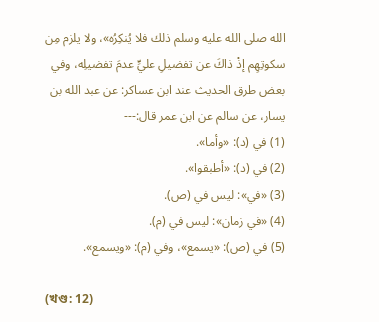الله صلى الله عليه وسلم ذلك فلا يُنكِرُه»، ولا يلزم مِن سكوتِهِم إذْ ذاكَ عن تفضيلِ عليٍّ عدمَ تفضيلِه، وفي بعض طرق الحديث عند ابن عساكر: عن عبد الله بن يسار، عن سالم عن ابن عمر قال:---
(1) في (د): «وأما».
(2) في (د): «أطبقوا».
(3) «في»: ليس في (ص).
(4) «في زمان»: ليس في (م).
(5) في (ص): «يسمع»، وفي (م): «ويسمع».

(খণ্ড: 12)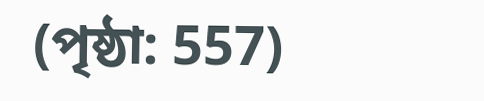(পৃষ্ঠা: 557)